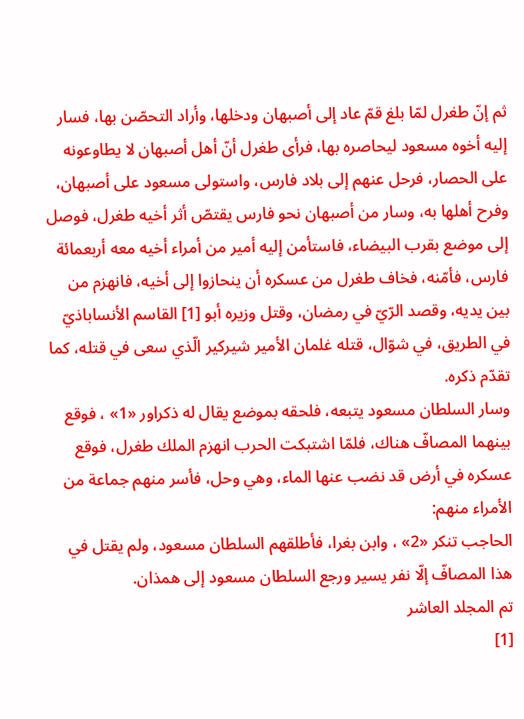ثم إنّ طغرل لمّا بلغ قمّ عاد إلى أصبهان ودخلها، وأراد التحصّن بها، فسار إليه أخوه مسعود ليحاصره بها، فرأى طغرل أنّ أهل أصبهان لا يطاوعونه على الحصار، فرحل عنهم إلى بلاد فارس، واستولى مسعود على أصبهان، وفرح أهلها به، وسار من أصبهان نحو فارس يقتصّ أثر أخيه طغرل، فوصل إلى موضع بقرب البيضاء، فاستأمن إليه أمير من أمراء أخيه معه أربعمائة فارس، فأمّنه، فخاف طغرل من عسكره أن ينحازوا إلى أخيه، فانهزم من بين يديه، وقصد الرّيّ في رمضان، وقتل وزيره أبو [1] القاسم الأنساباذيّ في الطريق، في شوّال، قتله غلمان الأمير شيركير الّذي سعى في قتله، كما تقدّم ذكره.
وسار السلطان مسعود يتبعه، فلحقه بموضع يقال له ذكراور «1» ، فوقع بينهما المصافّ هناك، فلمّا اشتبكت الحرب انهزم الملك طغرل، فوقع عسكره في أرض قد نضب عنها الماء، وهي وحل، فأسر منهم جماعة من الأمراء منهم:
الحاجب تنكر «2» ، وابن بغرا، فأطلقهم السلطان مسعود، ولم يقتل في هذا المصافّ إلّا نفر يسير ورجع السلطان مسعود إلى همذان.
تم المجلد العاشر
[1]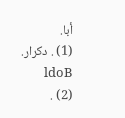أبا.
(1) . دكرار. ldoB
(2) .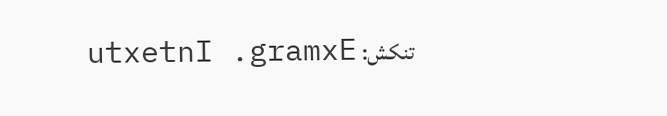تنكش: utxetnI .gramxE